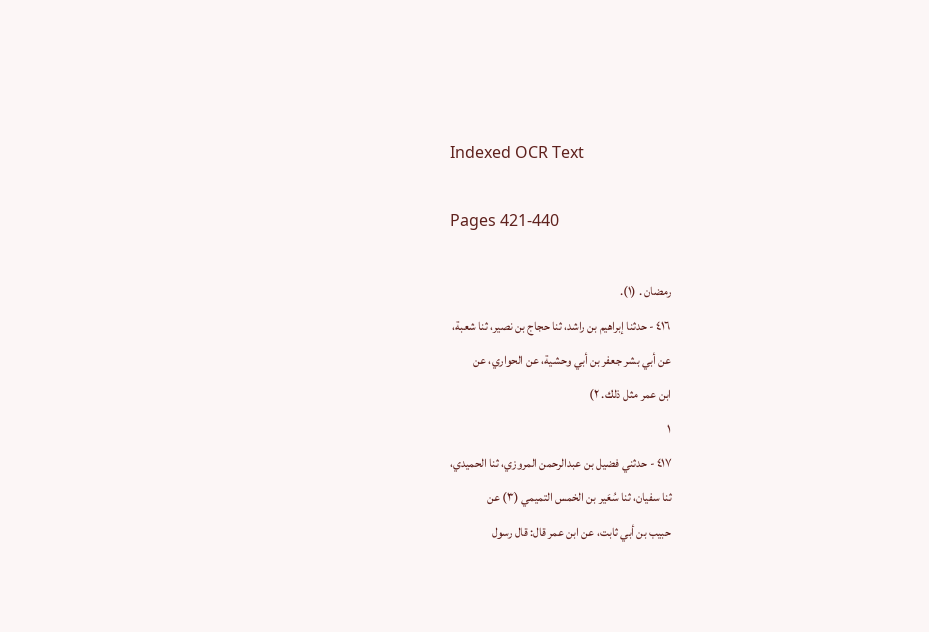Indexed OCR Text

Pages 421-440

رمضان . (١).
٤١٦ - حدثنا إبراهيم بن راشد، ثنا حجاج بن نصير، ثنا شعبة،
عن أبي بشر جعفر بن أبي وحشية، عن الحواري، عن
ابن عمر مثل ذلك. ٢)
١
٤١٧ - حدثني فضيل بن عبدالرحمن المروزي، ثنا الحميدي،
ثنا سفيان، ثنا سُعَير بن الخمس التميمي (٣) عن
حبيب بن أبي ثابت، عن ابن عمر قال: قال رسول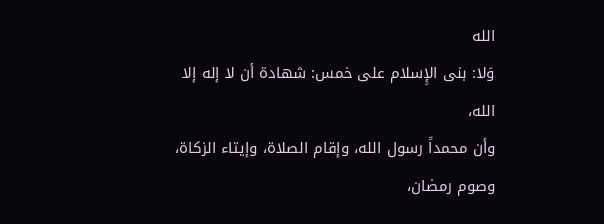الله
وَلا: بنى الإِسلام على خمس: شهادة أن لا إله إلا الله،
وأن محمداً رسول الله، وإقام الصلاة، وإيتاء الزكاة،
وصوم رمضان،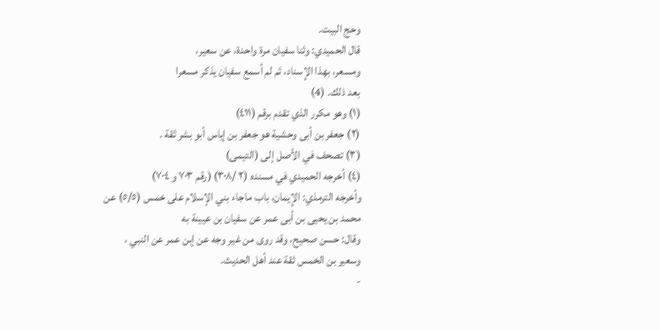وحج البيت.
قال الحميدي: وثنا سفيان مرة واحدة، عن سعير،
ومسعر، بهذا الإِسناد، ثم لم أسمع سفيان يذكر مسعرا
بعد ذلك. (4)
(١) وهو مكرر الذي تقدم برقم (٤١١)
(٢) جعفر بن أبى وحشية هو جعفر بن إياس أبو بشر ثقة .
(٣) تصحف في الأصل إلى (التيمى)
(٤) أخرجه الحميدي في مسنده (٢ /٣٠٨) (رقم ٧٠٣ و ٧٠٤)
وأخرجه الترمذي: الإِيمان، باب ماجاء بني الإسلام على خمس (٥/٥) عن
محمد بن يحيى بن أبى عمر عن سفيان بن عيينة به
وقال: حسن صحيح، وقد روى من غير وجه عن إبن عمر عن النبي ،
وسعير بن الخمس ثقة عند أهل الحديث.
-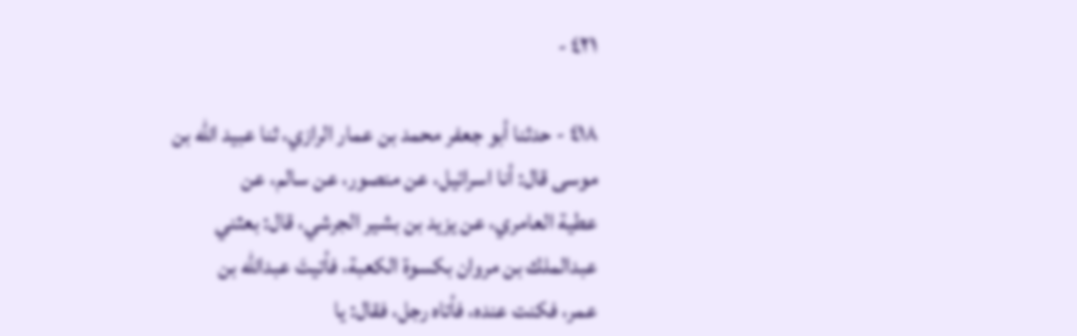٤٢١ -

٤١٨ - حدثنا أبو جعفر محمد بن عمار الرازي، ثنا عبيد الله بن
موسى قال: أنا اسرائيل، عن منصور، عن سالم، عن
عطية العامري، عن يزيد بن بشير الجرشي، قال: بعثني
عبدالملك بن مروان بكسوة الكعبة، فأتيتَ عبدالله بن
عمر، فكنت عنده، فأتاه رجل، فقال: يا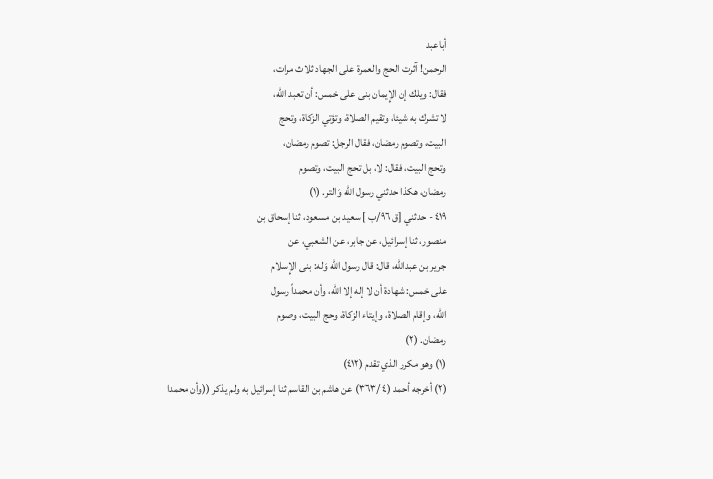أباعبد
الرحمن! آثرت الحج والعمرة على الجهاد ثلاث مرات،
فقال: ويلك إن الإِيمان بنى على خمس: أن تعبد الله،
لا تشرك به شيئا، وتقيم الصلاة، وتؤتي الزكاة، وتحج
البيت، وتصوم رمضان، فقال الرجل: تصوم رمضان،
وتحج البيت، فقال: لا، بل تحج البيت، وتصوم
رمضان، هكذا حدثني رسول الله وَالتر. (١)
٤١٩ - حدثني [ق ٩٦/ب ] سعيد بن مسعود، ثنا إسحاق بن
منصور، ثنا إسرائيل، عن جابر، عن الشعبي، عن
جرير بن عبدالله، قال: قال رسول الله وَله: بنى الإِسلام
على خمس: شهادة أن لا إله إلا الله، وأن محمداً رسول
الله، وإقام الصلاة، وإيتاء الزكاة، وحج البيت، وصوم
رمضان. (٢)
(١) وهو مكرر الذي تقدم (٤١٢)
(٢) أخرجه أحمد (٤ /٣٦٣) عن هاشم بن القاسم ثنا إسرائيل به ولم يذكر ((وأن محمدا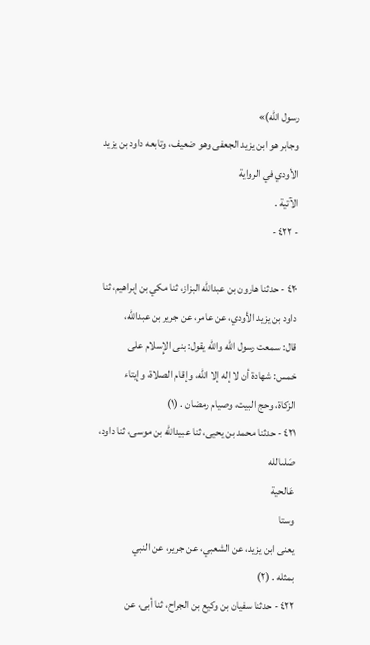رسول الله)»
وجابر هو ابن يزيد الجعفى وهو ضعيف، وتابعه داود بن يزيد الأودي في الرواية
الآتية .
- ٤٢٢ -

٤٢٠ - حدثنا هارون بن عبدالله البزاز، ثنا مكي بن إبراهيم، ثنا
داود بن يزيد الأودي، عن عامر، عن جرير بن عبدالله،
قال: سمعت رسول الله والله يقول: بنى الإِسلام على
خمس: شهادة أن لا إله إلا الله، وإقام الصلاة، وإيتاء
الزكاة، وحج البيت، وصيام رمضان . (١)
٤٢١ - حدثنا محمد بن يحيى، ثنا عبيدالله بن موسى، ثنا داود،
صَلىالله
عَالحية
وستا
يعنى ابن يزيد، عن الشعبي، عن جرير، عن النبي
بمثله . (٢)
٤٢٢ - حدثنا سفيان بن وكيع بن الجراح، ثنا أبى، عن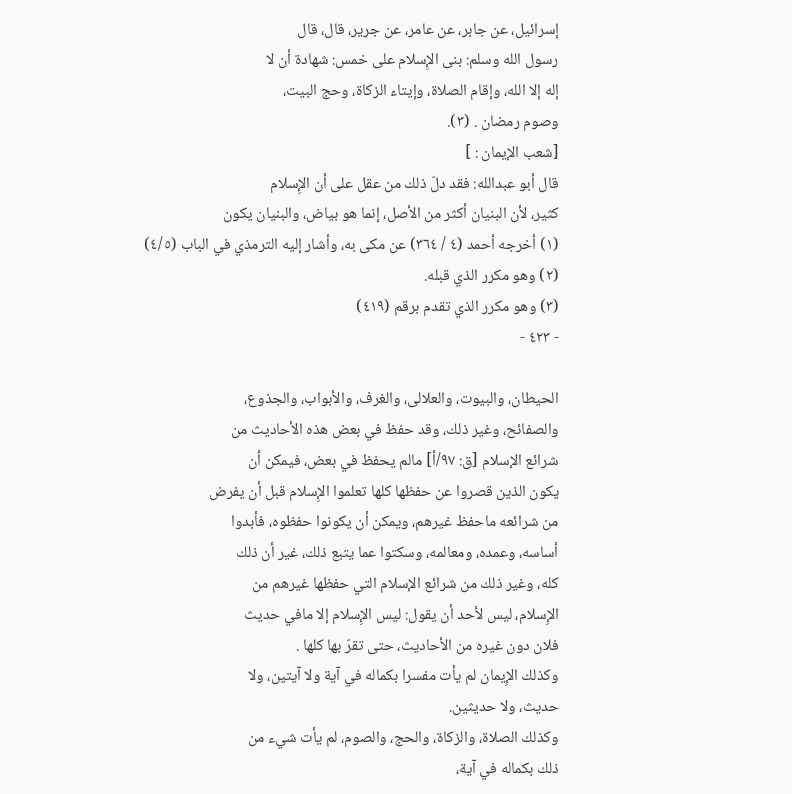إسرائيل، عن جابر، عن عامر، عن جرير، قال، قال
رسول الله وسلم: بنى الإِسلام على خمس: شهادة أن لا
إله إلا الله، وإقام الصلاة، وإيتاء الزكاة، وحج البيت،
وصوم رمضان . (٣).
[شعب الإيمان : ]
قال أبو عبدالله: فقد دلّ ذلك من عقل على أن الإِسلام
كثير، لأن البنيان أكثر من الأصل، إنما هو بياض، والبنيان يكون
(١) أخرجه أحمد (٤ / ٣٦٤) عن مكى به، وأشار إليه الترمذي في الباب (٤/٥)
(٢) وهو مكرر الذي قبله.
(٣) وهو مكرر الذي تقدم برقم (٤١٩)
- ٤٢٣ -

الحيطان، والبيوت، والعلالى، والغرف، والأبواب، والجذوع،
والصفائح، وغير ذلك، وقد حفظ في بعض هذه الأحاديث من
شرائع الإسلام [ق: ٩٧/أ] مالم يحفظ في بعض، فيمكن أن
يكون الذين قصروا عن حفظها كلها تعلموا الإِسلام قبل أن يفرض
من شرائعه ماحفظ غيرهم، ويمكن أن يكونوا حفظوه، فأبدوا
أساسه، وعمده، ومعالمه، وسكتوا عما يتبع ذلك، غير أن ذلك
كله، وغير ذلك من شرائع الإسلام التي حفظها غيرهم من
الإِسلام، ليس لأحد أن يقول: ليس الإِسلام إلا مافي حديث
فلان دون غيره من الأحاديث، حتى تقرّ بها كلها .
وكذلك الإِيمان لم يأت مفسرا بكماله في آية ولا آيتين، ولا
حدیث، ولا حدیثین.
وكذلك الصلاة، والزكاة، والحج، والصوم، لم يأت شيء من
ذلك بکماله في آیة،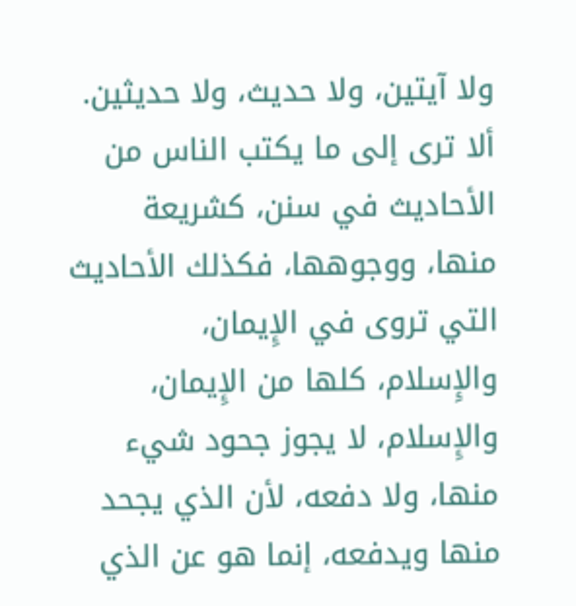ولا آیتین، ولا حدیث، ولا حدیثین.
ألا ترى إلى ما يكتب الناس من الأحاديث في سنن، كشريعة
منها، ووجوهها، فكذلك الأحاديث التي تروى في الإِيمان،
والإِسلام، كلها من الإِيمان، والإِسلام، لا يجوز جحود شيء
منها، ولا دفعه، لأن الذي يجحد منها ويدفعه، إنما هو عن الذي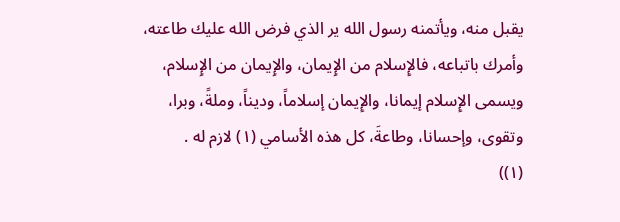يقبل منه، ويأتمنه رسول الله ير الذي فرض الله عليك طاعته،
وأمرك باتباعه، فالإِسلام من الإِيمان، والإِيمان من الإِسلام،
ويسمى الإِسلام إيمانا، والإِيمان إسلاماً، وديناً، وملةً، وبرا،
وتقوى، وإحسانا، وطاعةَ، كل هذه الأسامي (١) لازم له .
(١))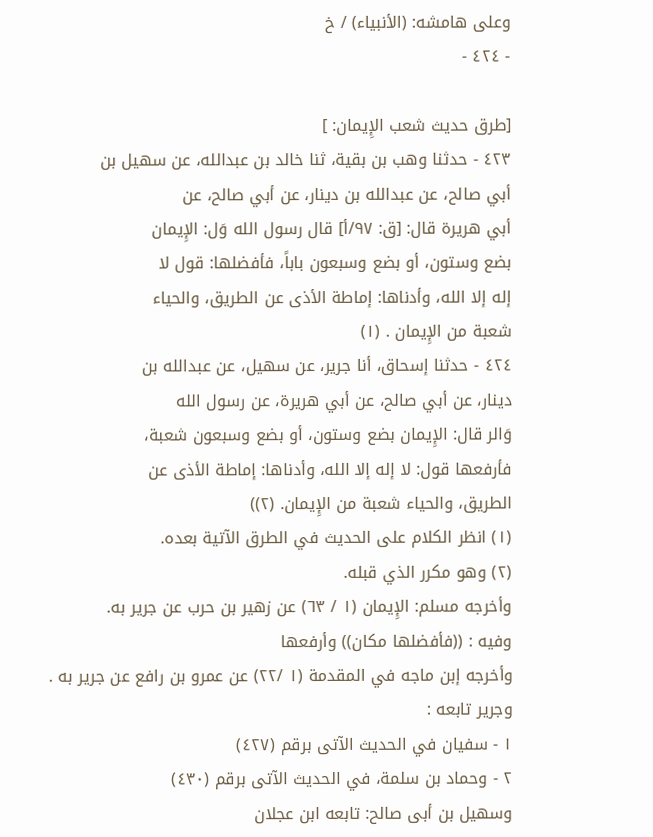وعلى هامشه: (الأنبياء) / خ
- ٤٢٤ -

[طرق حديث شعب الإِيمان: ]
٤٢٣ - حدثنا وهب بن بقية، ثنا خالد بن عبدالله، عن سهيل بن
أبي صالح، عن عبدالله بن دينار، عن أبي صالح، عن
أبي هريرة قال: [ق: ٩٧/أ] قال رسول الله وَل: الإِيمان
بضع وستون، أو بضع وسبعون باباً، فأفضلها: قول لا
إله إلا الله، وأدناها: إماطة الأذى عن الطريق، والحياء
شعبة من الإِيمان . (١)
٤٢٤ - حدثنا إسحاق، أنا جرير، عن سهيل، عن عبدالله بن
دينار، عن أبي صالح، عن أبي هريرة، عن رسول الله
وَالر قال: الإِيمان بضع وستون، أو بضع وسبعون شعبة،
فأرفعها قول: لا إله إلا الله، وأدناها: إماطة الأذى عن
الطريق، والحياء شعبة من الإِيمان. (٢))
(١) انظر الكلام على الحديث في الطرق الآتية بعده.
(٢) وهو مكرر الذي قبله.
وأخرجه مسلم: الإِيمان (١ / ٦٣) عن زهير بن حرب عن جرير به.
وفيه : ((فأفضلها مكان)) وأرفعها
وأخرجه إبن ماجه في المقدمة (١ /٢٢) عن عمرو بن رافع عن جرير به .
وجرير تابعه :
١ - سفيان في الحديث الآتى برقم (٤٢٧)
٢ - وحماد بن سلمة، في الحديث الآتى برقم (٤٣٠)
وسهيل بن أبى صالح: تابعه ابن عجلان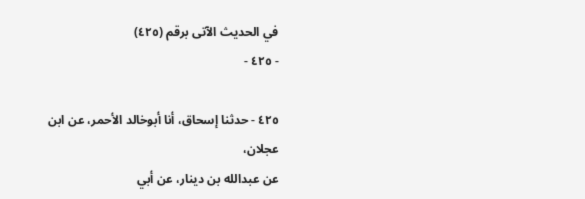في الحديث الآتى برقم (٤٢٥)
- ٤٢٥ -

٤٢٥ - حدثنا إسحاق، أنا أبوخالد الأحمر، عن ابن عجلان،
عن عبدالله بن دينار، عن أبي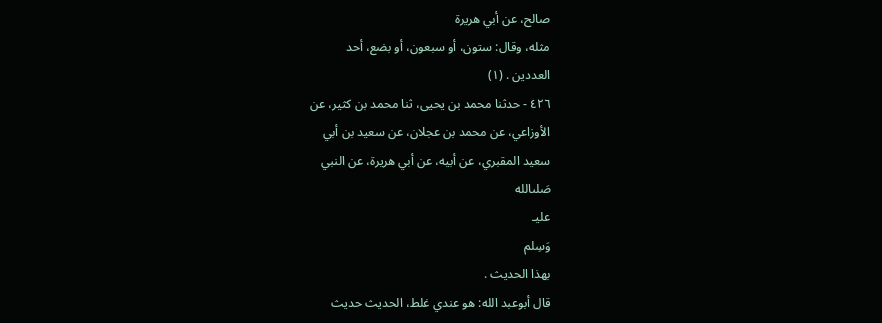صالح، عن أبي هريرة
مثله، وقال: ستون، أو سبعون، أو بضع، أحد
العددین . (١)
٤٢٦ - حدثنا محمد بن يحيى، ثنا محمد بن كثير، عن
الأوزاعي، عن محمد بن عجلان، عن سعيد بن أبي
سعيد المقبري، عن أبيه، عن أبي هريرة، عن النبي
صَلىالله
عليـ
وَسِلم
بهذا الحديث .
قال أبوعبد الله: هو عندي غلط، الحديث حديث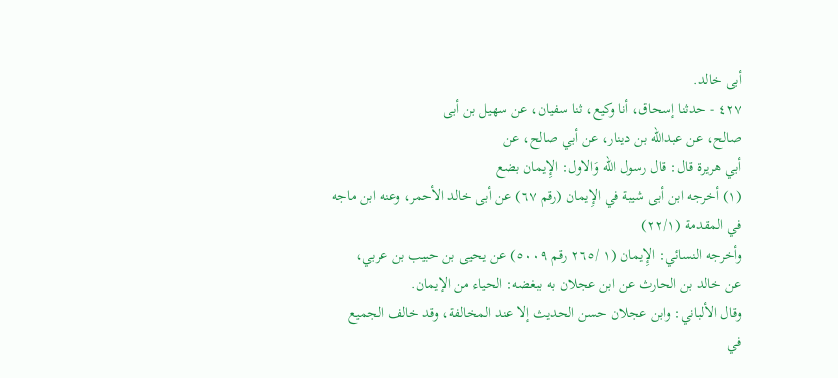أبی خالد.
٤٢٧ - حدثنا إسحاق، أنا وكيع، ثنا سفيان، عن سهيل بن أبى
صالح، عن عبدالله بن دينار، عن أبي صالح، عن
أبي هريرة قال: قال رسول الله وَالاول: الإِيمان بضع
(١) أخرجه ابن أبى شيبة في الإِيمان (رقم ٦٧) عن أبى خالد الأحمر، وعنه ابن ماجه
في المقدمة (٢٢/١)
وأخرجه النسائي: الإِيمان (١ /٢٦٥ رقم ٥٠٠٩) عن يحيى بن حبيب بن عربي،
عن خالد بن الحارث عن ابن عجلان به ببغضه: الحياء من الإيمان.
وقال الألباني: وابن عجلان حسن الحديث إلا عند المخالفة، وقد خالف الجميع
في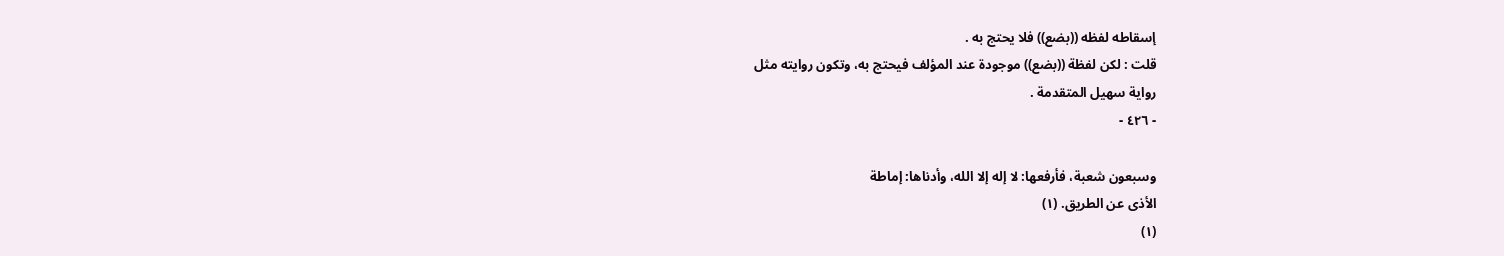إسقاطه لفظه ((بضع)) فلا يحتج به .
قلت : لكن لفظة ((بضع)) موجودة عند المؤلف فيحتج به، وتكون روايته مثل
رواية سهيل المتقدمة .
- ٤٢٦ -

وسبعون شعبة، فأرفعها: لا إله إلا الله، وأدناها: إماطة
الأذى عن الطريق. (١)
(١)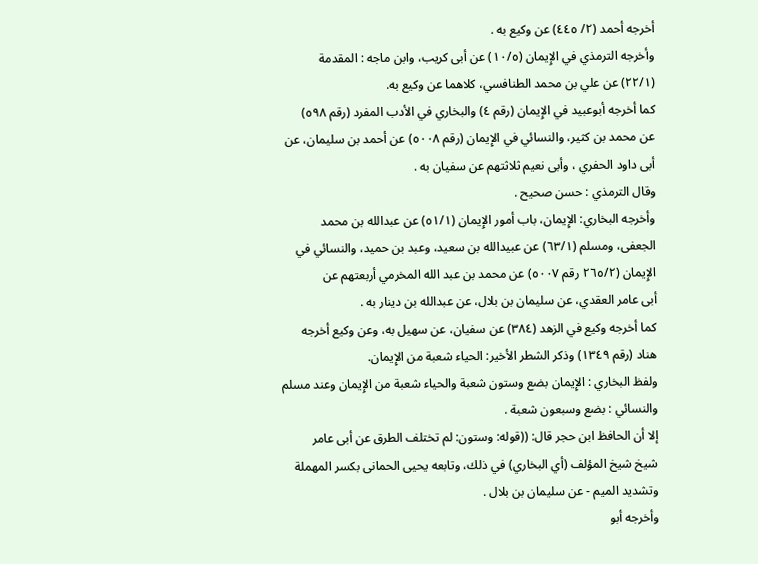أخرجه أحمد (٢/ ٤٤٥) عن وكيع به .
وأخرجه الترمذي في الإِيمان (١٠/٥) عن أبى كريب، وابن ماجه : المقدمة
(٢٢/١) عن علي بن محمد الطنافسي، كلاهما عن وكيع به.
كما أخرجه أبوعبيد في الإِيمان (رقم ٤) والبخاري في الأدب المفرد (رقم ٥٩٨)
عن محمد بن كثير، والنسائي في الإِيمان (رقم ٥٠٠٨) عن أحمد بن سليمان، عن
أبى داود الحفري ، وأبى نعيم ثلاثتهم عن سفيان به .
وقال الترمذي : حسن صحيح .
وأخرجه البخاري: الإِيمان، باب أمور الإِيمان (٥١/١) عن عبدالله بن محمد
الجعفى، ومسلم (٦٣/١) عن عبيدالله بن سعيد، وعبد بن حميد، والنسائي في
الإِيمان (٢٦٥/٢ رقم ٥٠٠٧) عن محمد بن عبد الله المخرمي أربعتهم عن
أبى عامر العقدي، عن سليمان بن بلال، عن عبدالله بن دينار به .
كما أخرجه وكيع في الزهد (٣٨٤) عن سفيان، عن سهيل به، وعن وكيع أخرجه
هناد (رقم ١٣٤٩) وذكر الشطر الأخير: الحياء شعبة من الإِيمان.
ولفظ البخاري : الإِيمان بضع وستون شعبة والحياء شعبة من الإِيمان وعند مسلم
والنسائي : بضع وسبعون شعبة .
إلا أن الحافظ ابن حجر قال: ((قوله: وستون: لم تختلف الطرق عن أبى عامر
شيخ شيخ المؤلف (أي البخاري) في ذلك، وتابعه يحيى الحمانى بكسر المهملة
وتشديد الميم - عن سليمان بن بلال .
وأخرجه أبو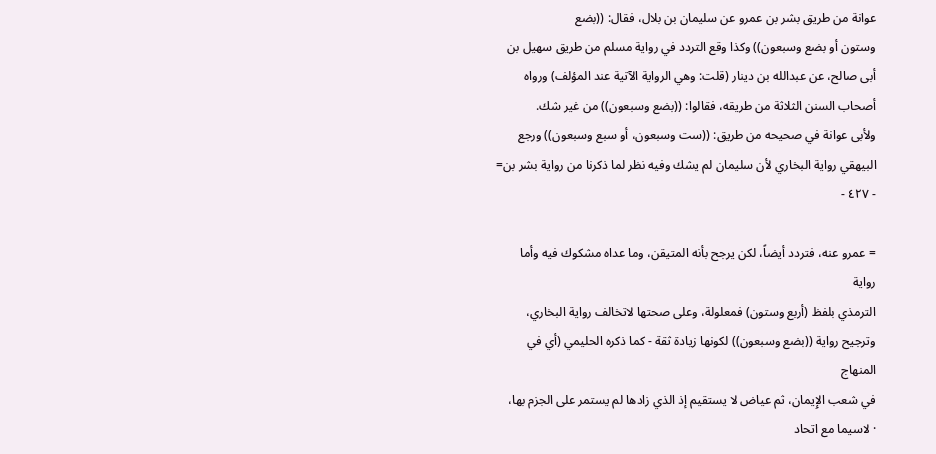عوانة من طريق بشر بن عمرو عن سليمان بن بلال، فقال: ((بضع
وستون أو بضع وسبعون)) وكذا وقع التردد في رواية مسلم من طريق سهيل بن
أبى صالح، عن عبدالله بن دينار (قلت: وهي الرواية الآتية عند المؤلف) ورواه
أصحاب السنن الثلاثة من طريقه، فقالوا: ((بضع وسبعون)) من غير شك.
ولأبى عوانة في صحيحه من طريق: ((ست وسبعون، أو سبع وسبعون)) ورجع
البيهقي رواية البخاري لأن سليمان لم يشك وفيه نظر لما ذكرنا من رواية بشر بن=
- ٤٢٧ -

= عمرو عنه، فتردد أيضاً، لكن يرجح بأنه المتيقن، وما عداه مشكوك فيه وأما رواية
الترمذي بلفظ (أربع وستون) فمعلولة، وعلى صحتها لاتخالف رواية البخاري،
وترجيح رواية ((بضع وسبعون)) لكونها زيادة ثقة - كما ذكره الحليمي (أي في المنهاج
في شعب الإِيمان، ثم عياض لا يستقيم إذ الذي زادها لم يستمر على الجزم بها،
· لاسيما مع اتحاد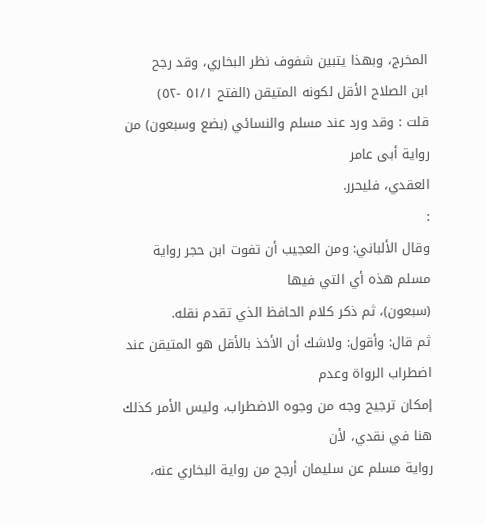المخرج، وبهذا يتبين شفوف نظر البخاري، وقد رجح
ابن الصلاح الأقل لكونه المتيقن (الفتح ٥١/١ -٥٢)
قلت : وقد ورد عند مسلم والنسائي (بضع وسبعون) من رواية أبى عامر
العقدي، فلیحرر.
:
وقال الألباني: ومن العجيب أن تفوت ابن حجر رواية مسلم هذه أي التي فيها
(سبعون)، ثم ذكر كلام الحافظ الذي تقدم نقله.
ثم قال: وأقول: ولاشك أن الأخذ بالأقل هو المتيقن عند اضطراب الرواة وعدم
إمكان ترجيح وجه من وجوه الاضطراب، وليس الأمر كذلك هنا في نقدي، لأن
رواية مسلم عن سليمان أرجح من رواية البخاري عنه،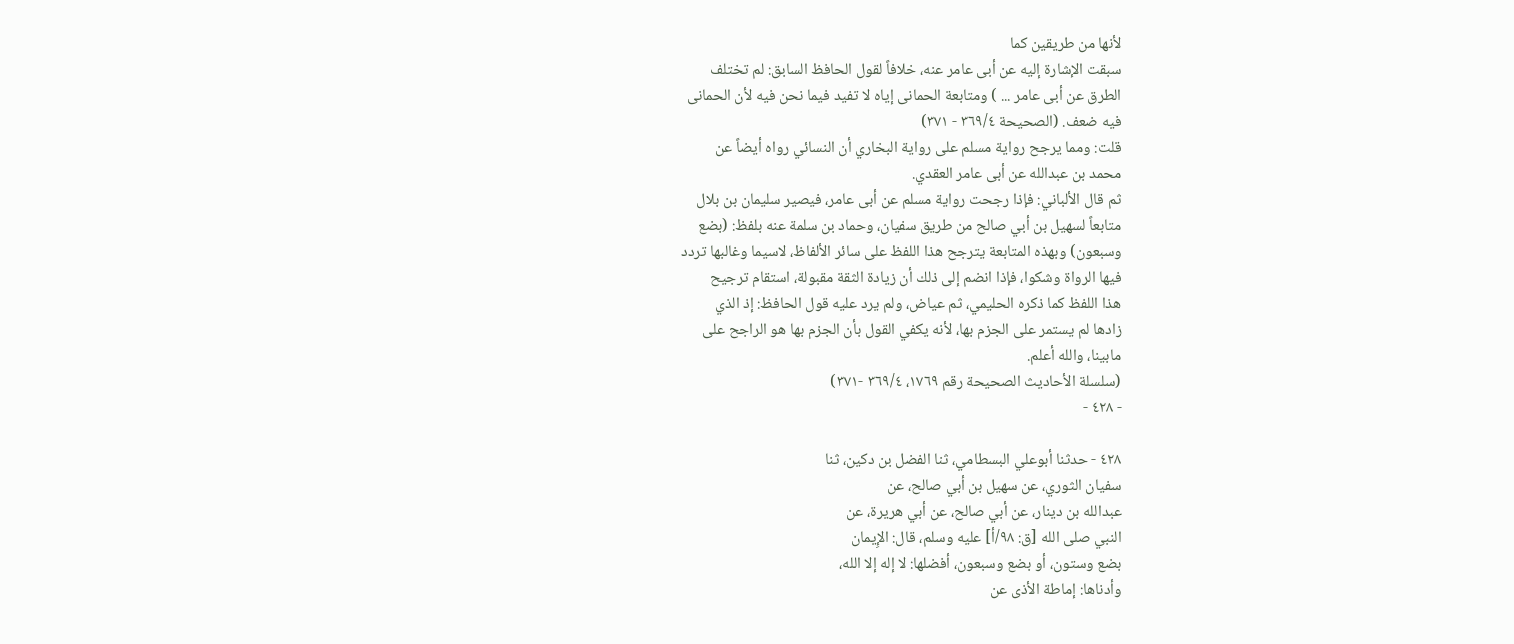لأنها من طريقين كما
سبقت الإشارة إليه عن أبى عامر عنه، خلافاً لقول الحافظ السابق: لم تختلف
الطرق عن أبى عامر ... ) ومتابعة الحمانى إياه لا تفيد فيما نحن فيه لأن الحمانى
فيه ضعف. (الصحيحة ٣٦٩/٤ - ٣٧١)
قلت: ومما يرجح رواية مسلم على رواية البخاري أن النسائي رواه أيضاً عن
محمد بن عبدالله عن أبى عامر العقدي.
ثم قال الألباني: فإذا رجحت رواية مسلم عن أبى عامر، فيصير سليمان بن بلال
متابعاً لسهيل بن أبي صالح من طريق سفيان، وحماد بن سلمة عنه بلفظ: (بضع
وسبعون) وبهذه المتابعة يترجح هذا اللفظ على سائر الألفاظ، لاسيما وغالبها تردد
فيها الرواة وشكوا، فإذا انضم إلى ذلك أن زيادة الثقة مقبولة، استقام ترجيح
هذا اللفظ كما ذكره الحليمي، ثم عياض، ولم يرد عليه قول الحافظ: إذ الذي
زادها لم يستمر على الجزم بها، لأنه يكفي القول بأن الجزم بها هو الراجح على
مابينا، والله أعلم.
(سلسلة الأحاديث الصحيحة رقم ١٧٦٩، ٣٦٩/٤ -٣٧١)
- ٤٢٨ -

٤٢٨ - حدثنا أبوعلي البسطامي، ثنا الفضل بن دكين، ثنا
سفيان الثوري، عن سهيل بن أبي صالح، عن
عبدالله بن دينار، عن أبي صالح، عن أبي هريرة، عن
النبي صلى الله [ق: ٩٨/أ] عليه وسلم، قال: الإِيمان
بضع وستون، أو بضع وسبعون، أفضلها: لا إله إلا الله،
وأدناها: إماطة الأذى عن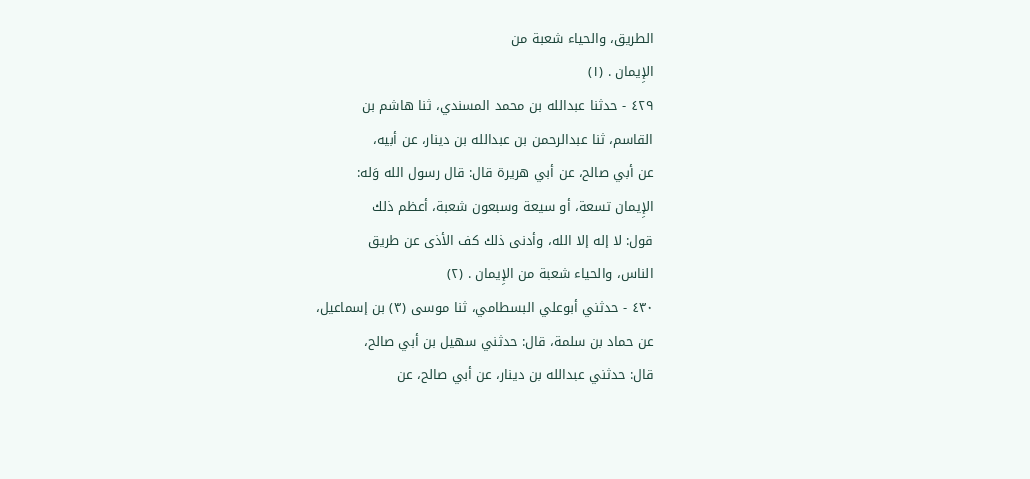الطريق، والحياء شعبة من
الإِيمان . (١)
٤٢٩ - حدثنا عبدالله بن محمد المسندي، ثنا هاشم بن
القاسم، ثنا عبدالرحمن بن عبدالله بن دينار، عن أبيه،
عن أبي صالح، عن أبي هريرة قال: قال رسول الله وَله:
الإِيمان تسعة، أو سيعة وسبعون شعبة، أعظم ذلك
قول: لا إله إلا الله، وأدنى ذلك كف الأذى عن طريق
الناس، والحياء شعبة من الإِيمان . (٢)
٤٣٠ - حدثني أبوعلي البسطامي، ثنا موسى (٣) بن إسماعيل،
عن حماد بن سلمة، قال: حدثني سهيل بن أبي صالح،
قال: حدثني عبدالله بن دينار، عن أبي صالح، عن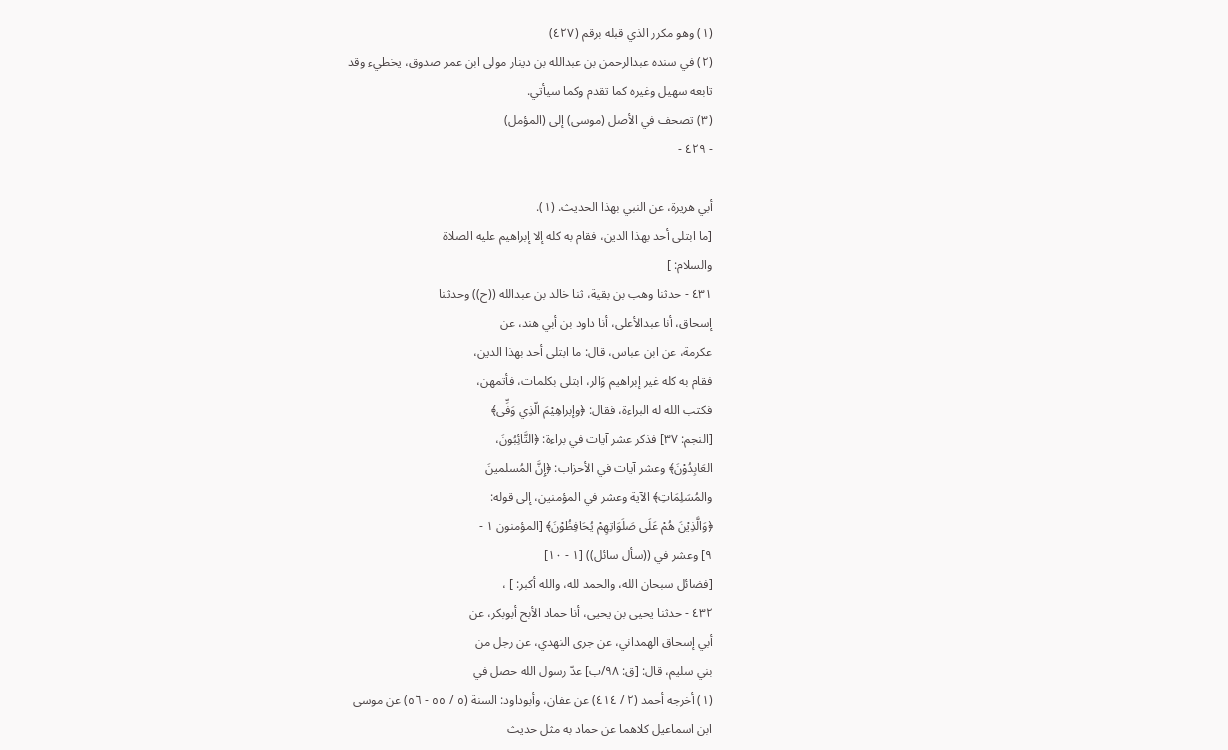(١) وهو مكرر الذي قبله برقم (٤٢٧)
(٢) في سنده عبدالرحمن بن عبدالله بن دينار مولى ابن عمر صدوق، يخطيء وقد
تابعه سهیل وغيره كما تقدم وكما سيأتي.
(٣) تصحف في الأصل (موسى) إلى (المؤمل)
- ٤٢٩ -

أبي هريرة، عن النبي بهذا الحديث. (١).
[ما ابتلى أحد بهذا الدين، فقام به كله إلا إبراهيم عليه الصلاة
والسلام: ]
٤٣١ - حدثنا وهب بن بقية، ثنا خالد بن عبدالله ((ح)) وحدثنا
إسحاق، أنا عبدالأعلى، أنا داود بن أبي هند، عن
عكرمة، عن ابن عباس، قال: ما ابتلى أحد بهذا الدين،
فقام به كله غير إبراهيم وَالر، ابتلى بكلمات، فأتمهن،
فكتب الله له البراءة، فقال: ﴿وإبراهِيْمَ الّذِي وَفِّى﴾
[النجم: ٣٧] فذكر عشر آيات في براءة: ﴿التَّائِبُونَ،
العَابِدُوْنَ﴾ وعشر آيات في الأحزاب: ﴿إِنَّ المُسلمينَ
والمُسَلِمَاتِ﴾ الآية وعشر في المؤمنين، إلى قوله:
﴿وَالَّذِيْنَ هُمْ عَلَى صَلَوَاتِهِمْ يُحَافِظُوْنَ﴾ [المؤمنون ١ -
٩] وعشر في ((سأل سائل)) [١ - ١٠]
[فضائل سبحان الله، والحمد لله، والله أكبر: ] ،
٤٣٢ - حدثنا يحيى بن يحيى، أنا حماد الأبح أبوبكر، عن
أبي إسحاق الهمداني، عن جرى النهدي، عن رجل من
بني سليم، قال: [ق: ٩٨/ب] عدّ رسول الله حصل في
(١) أخرجه أحمد (٢ / ٤١٤) عن عفان، وأبوداود: السنة (٥ / ٥٥ - ٥٦) عن موسى
ابن اسماعيل كلاهما عن حماد به مثل حديث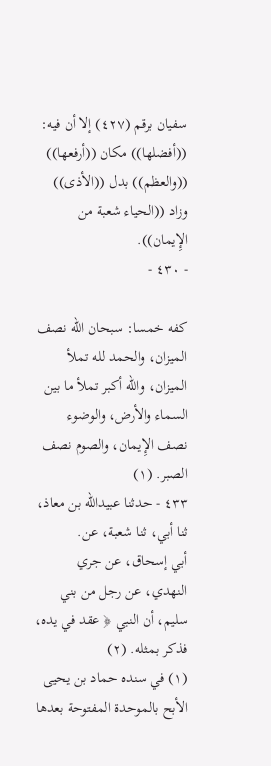سفيان برقم (٤٢٧) إلا أن فيه:
((أفضلها)) مكان ((أرفعها)) ((والعظم)) بدل ((الأذى)) وزاد ((الحياء شعبة من
الإِيمان)).
- ٤٣٠ -

کفه خمسا: سبحان الله نصف الميزان، والحمد لله تملأ
الميزان، والله أكبر تملأ ما بين السماء والأرض، والوضوء
نصف الإِيمان، والصوم نصف الصبر. (١)
٤٣٣ - حدثنا عبيدالله بن معاذ، ثنا أبي، ثنا شعبة، عن.
أبي إسحاق، عن جري النهدي، عن رجل من بني
سليم، أن النبي ﴿ عقد في يده، فذكر بمثله. (٢)
(١) في سنده حماد بن يحيى الأبح بالموحدة المفتوحة بعدها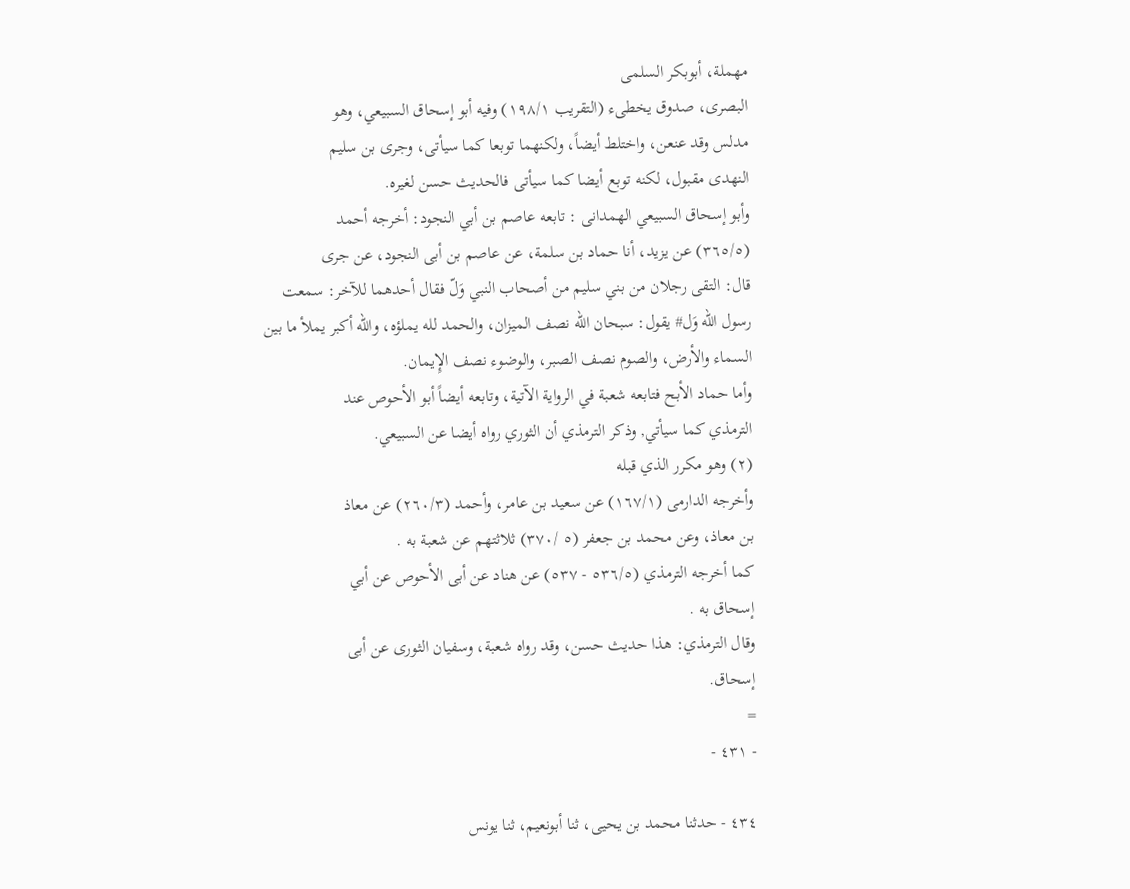مهملة، أبوبكر السلمى
البصرى، صدوق يخطىء (التقريب ١٩٨/١) وفيه أبو إسحاق السبيعي، وهو
مدلس وقد عنعن، واختلط أيضاً، ولكنهما توبعا كما سيأتى، وجرى بن سليم
النهدى مقبول، لكنه توبع أيضا كما سيأتى فالحديث حسن لغيره.
وأبو إسحاق السبيعي الهمدانى : تابعه عاصم بن أبي النجود: أخرجه أحمد
(٣٦٥/٥) عن يزيد، أنا حماد بن سلمة، عن عاصم بن أبى النجود، عن جرى
قال: التقى رجلان من بني سليم من أصحاب النبي وَلّ فقال أحدهما للآخر: سمعت
رسول الله وَل# يقول: سبحان الله نصف الميزان، والحمد لله يملؤه، والله أكبر يملأ ما بين
السماء والأرض، والصوم نصف الصبر، والوضوء نصف الإِيمان.
وأما حماد الأبح فتابعه شعبة في الرواية الآتية، وتابعه أيضاً أبو الأحوص عند
الترمذي كما سيأتي, وذكر الترمذي أن الثوري رواه أيضا عن السبيعي.
(٢) وهو مكرر الذي قبله
وأخرجه الدارمى (١٦٧/١) عن سعيد بن عامر، وأحمد (٢٦٠/٣) عن معاذ
بن معاذ، وعن محمد بن جعفر (٥ /٣٧٠) ثلاثتهم عن شعبة به .
كما أخرجه الترمذي (٥٣٦/٥ - ٥٣٧) عن هناد عن أبى الأحوص عن أبي
إسحاق به .
وقال الترمذي: هذا حديث حسن، وقد رواه شعبة، وسفيان الثورى عن أبى
إسحاق.
=
- ٤٣١ -

٤٣٤ - حدثنا محمد بن يحيى، ثنا أبونعيم، ثنا يونس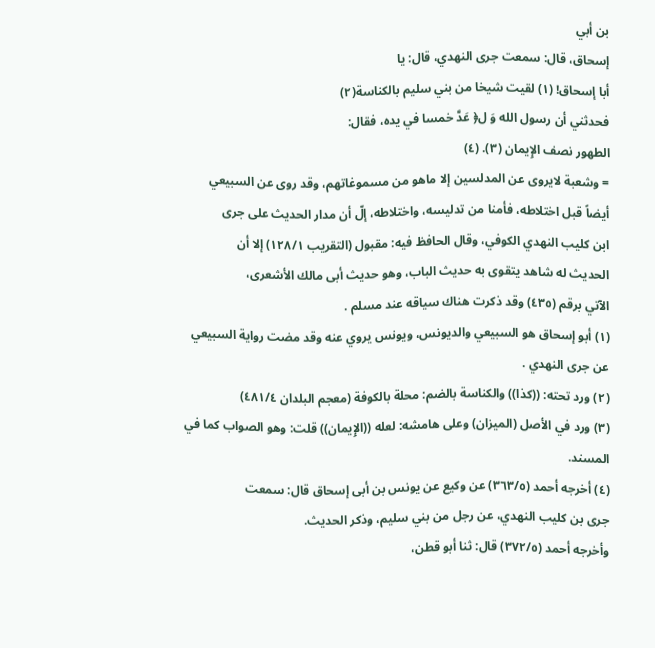بن أبي
إسحاق، قال: سمعت جرى النهدي، قال: يا
أبا إسحاق! (١) لقيت شيخا من بني سليم بالكناسة(٢)
فحدثني أن رسول الله وَ ل﴿ عَدَّ خمسا في يده، فقال:
الطهور نصف الإِيمان (٣). (٤)
= وشعبة لايروى عن المدلسين إلا ماهو من مسموغاتهم، وقد روى عن السبيعي
أيضاً قبل اختلاطه، فأمنا من تدليسه، واختلاطه، إلّ أن مدار الحدیث على جری
ابن كليب النهدي الكوفي، وقال الحافظ فيه: مقبول (التقريب ١٢٨/١) إلا أن
الحديث له شاهد يتقوى به حديث الباب، وهو حديث أبى مالك الأشعرى،
الآتي برقم (٤٣٥) وقد ذكرت هناك سياقه عند مسلم .
(١) أبو إسحاق هو السبيعي والديونس، ويونس يروي عنه وقد مضت رواية السبيعي
عن جرى النهدي .
(٢) ورد تحته: ((كذا)) والكناسة بالضم: محلة بالكوفة (معجم البلدان ٤٨١/٤)
(٣) ورد في الأصل (الميزان) وعلى هامشه: لعله ((الإِيمان)) قلت: وهو الصواب كما في
المسند.
(٤) أخرجه أحمد (٣٦٣/٥) عن وكيع عن يونس بن أبى إسحاق قال: سمعت
جرى بن كليب النهدي، عن رجل من بني سليم، وذكر الحديث.
وأخرجه أحمد (٣٧٢/٥) قال: ثنا أبو قطن،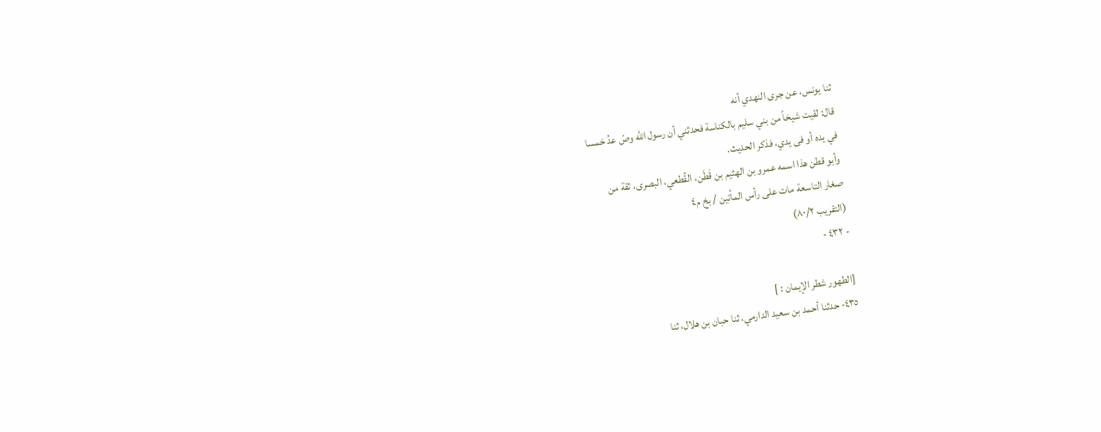ثنا يونس، عن جرى النهدي أنه
قال: لقيت شيخاً من بني سليم بالكناسة فحدثني أن رسول الله وصّ عدُ خمسا
في يده أو فی یدي، فذكر الحديث.
وأبو قطن هذا اسمه عمرو بن الهثيم بن قَطَن، القُطعي، البصرى، ثقة من
صغار التاسعة مات على رأس المأتين / بخ م٤
(التقريب ٨٠/٢)
- ٤٣٢ -

[الطهور شطر الإيمان : ]
٤٣٥- حدثنا أحمد بن سعید الدارمي، ثنا حبان بن هلال، ثنا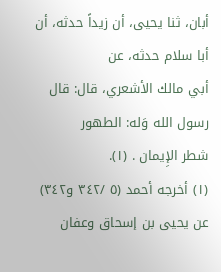أبان، ثنا یحیی، أن زیداً حدثه، أن أبا سلام حدثه، عن
أبي مالك الأشعري، قال: قال رسول الله وَله: الطهور
شطر الإِيمان . (١).
(١) أخرجه أحمد (٥ /٣٤٢ و٣٤٢) عن يحيى بن إسحاق وعفان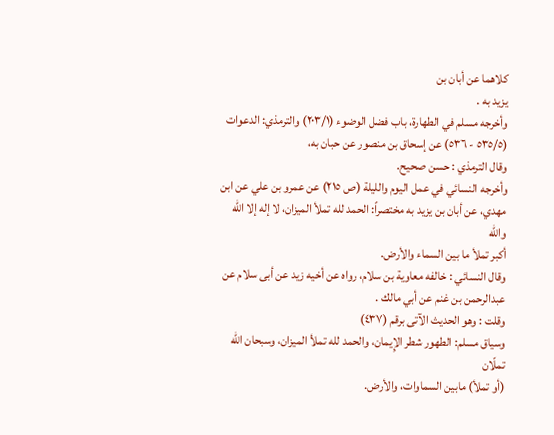كلاهما عن أبان بن
یزید به .
وأخرجه مسلم في الطهارة، باب فضل الوضوء (٢٠٣/١) والترمذي: الدعوات
(٥٣٥/٥ - ٥٣٦) عن إسحاق بن منصور عن حبان به،
وقال الترمذي : حسن صحيح.
وأخرجه النسائي في عمل اليوم والليلة (ص ٢١٥) عن عمرو بن علي عن ابن
مهدي، عن أبان بن يزيد به مختصراً: الحمد لله تملأ الميزان، لا إله إلا الله والله
أكبر تملأ ما بين السماء والأرض.
وقال النسائي : خالفه معاوية بن سلام، رواه عن أخيه زيد عن أبى سلام عن
عبدالرحمن بن غنم عن أبي مالك .
وقلت : وهو الحديث الآتى برقم (٤٣٧)
وسياق مسلم: الطهور شطر الإِيمان، والحمد لله تملأ الميزان، وسبحان الله تملّان
(أو تملأ) مابين السماوات، والأرض.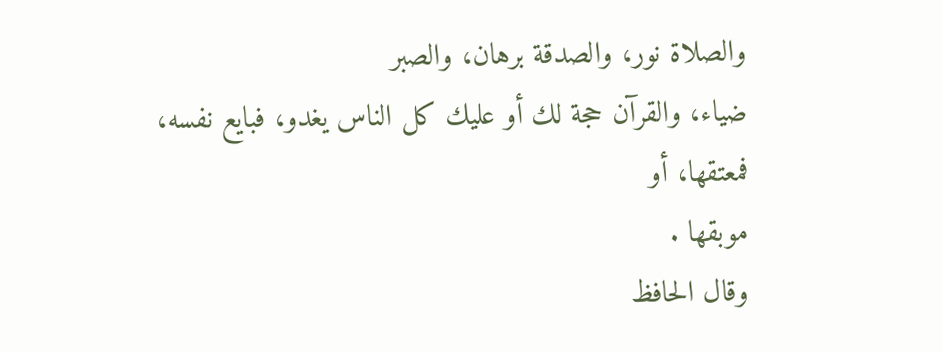والصلاة نور، والصدقة برهان، والصبر
ضياء، والقرآن حجة لك أو عليك كل الناس يغدو، فبايع نفسه، فمعتقها، أو
موبقها .
وقال الحافظ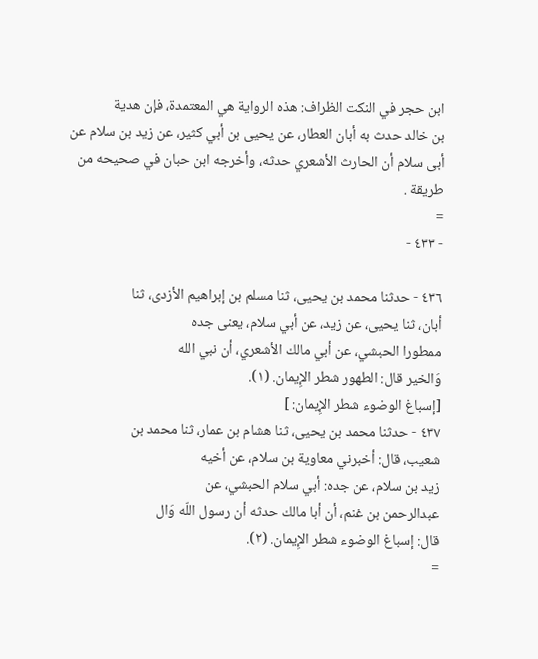ابن حجر في النكت الظراف: هذه الرواية هي المعتمدة، فإن هدية
بن خالد حدث به أبان العطار، عن يحيى بن أبي كثير، عن زيد بن سلام عن
أبى سلام أن الحارث الأشعري حدثه، وأخرجه ابن حبان في صحيحه من
طريقة .
=
- ٤٣٣ -

٤٣٦ - حدثنا محمد بن يحيى، ثنا مسلم بن إبراهيم الأزدی، ثنا
أبان، ثنا يحيى، عن زيد، عن أبي سلام، يعنى جده
ممطورا الحبشي، عن أبي مالك الأشعري، أن نبي الله
وَالخير قال: الطهور شطر الإِيمان. (١).
[إسباغ الوضوء شطر الإِيمان: ]
٤٣٧ - حدثنا محمد بن يحيى، ثنا هشام بن عمار، ثنا محمد بن
شعيب، قال: أخبرني معاوية بن سلام، عن أخيه
زيد بن سلام، عن جده: أبي سلام الحبشي، عن
عبدالرحمن بن غنم، أن أبا مالك حدثه أن رسول اللّه وَال
قال: إسباغ الوضوء شطر الإِيمان. (٢).
=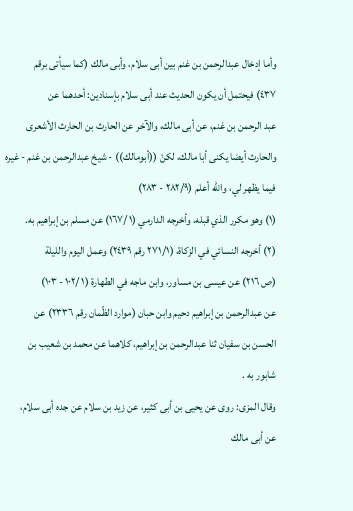وأما إدخال عبدالرحمن بن غنم بين أبى سلام، وأبى مالك (كما سيأتى برقم
٤٣٧) فيحتمل أن يكون الحديث عند أبى سلام بإسنادين: أحدهما عن
عبد الرحمن بن غنم، عن أبى مالك، والآخر عن الحارث بن الحارث الأشعرى
والحارث أيضا يكنى أبا مالك، لكنْ ((أبومالك)) - شيخ عبدالرحمن بن غنم - غيره
فيما يظهر لي، والله أعلم (٢٨٢/٩ - ٢٨٣)
(١) وهو مكرر الذي قبله، وأخرجه الدارمي (١ /١٦٧) عن مسلم بن إبراهيم به.
(٢) أخرجه النسائي في الزكاة، (٢٧١/١ رقم ٢٤٣٩) وعمل اليوم والليلة
(ص ٢١٦) عن عيسى بن مساور، وابن ماجه في الطهارة (١ /١٠٢ - ١٠٣)
عن عبدالرحمن بن إبراهيم دحيم وابن حبان (موارد الظّمان رقم ٢٣٣٦) عن
الحسن بن سفيان ثنا عبدالرحمن بن إبراهيم، كلاهما عن محمد بن شعيب بن
شابور به .
وقال المزی: روی عن یحیی بن أبی کثیر، عن زید بن سلام عن جده أبی سلام،
عن أبى مالك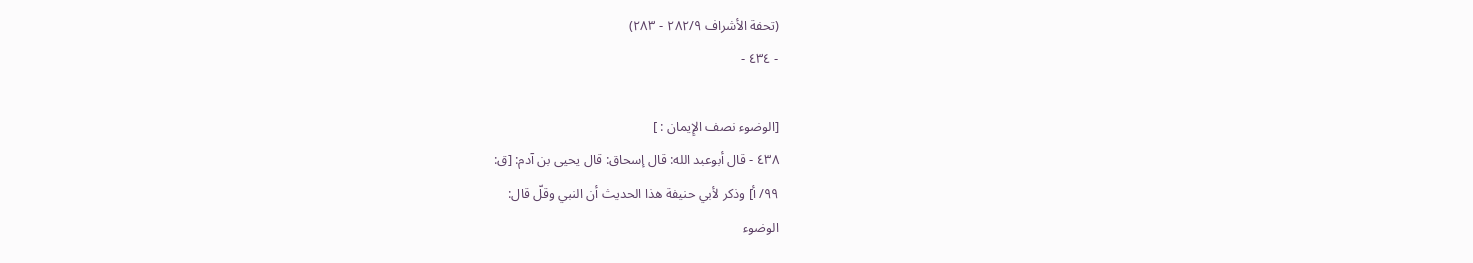(تحفة الأشراف ٢٨٢/٩ - ٢٨٣)
- ٤٣٤ -

[الوضوء نصف الإِيمان : ]
٤٣٨ - قال أبوعبد الله: قال إسحاق: قال يحيى بن آدم: [ق:
٩٩/ أ] وذكر لأبي حنيفة هذا الحديث أن النبي وقلّ قال:
الوضوء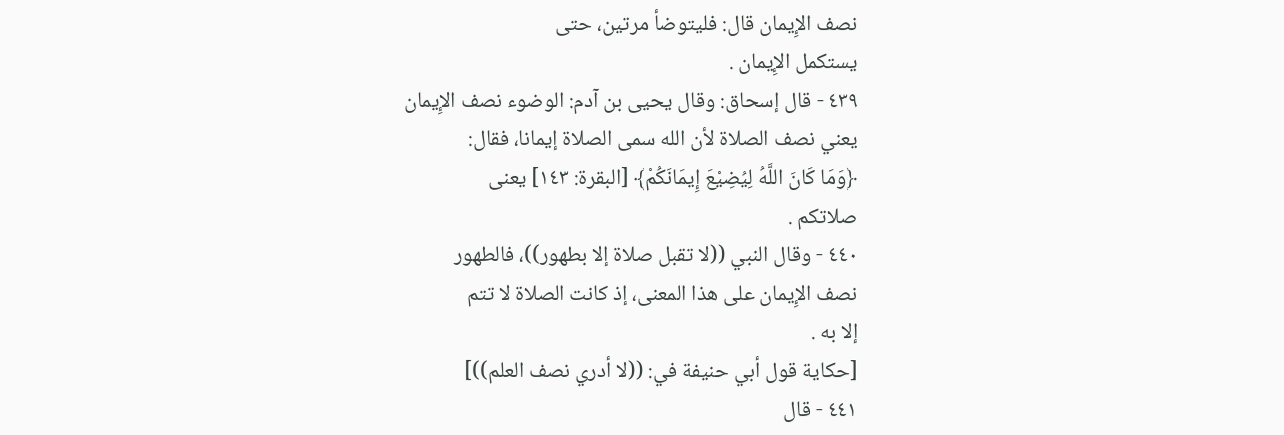نصف الإِيمان قال: فليتوضأ مرتين، حتى
يستكمل الإِيمان .
٤٣٩ - قال إسحاق: وقال يحيى بن آدم: الوضوء نصف الإِيمان
يعني نصف الصلاة لأن الله سمى الصلاة إيمانا، فقال:
﴿وَمَا كَانَ اللَّهُ لِيُضِيْعَ إِيمَانَكُمْ﴾ [البقرة: ١٤٣] يعنى
صلاتكم .
٤٤٠ - وقال النبي ((لا تقبل صلاة إلا بطهور))، فالطهور
نصف الإِيمان على هذا المعنى، إذ كانت الصلاة لا تتم
إلا به .
[حكاية قول أبي حنيفة في: ((لا أدري نصف العلم))]
٤٤١ - قال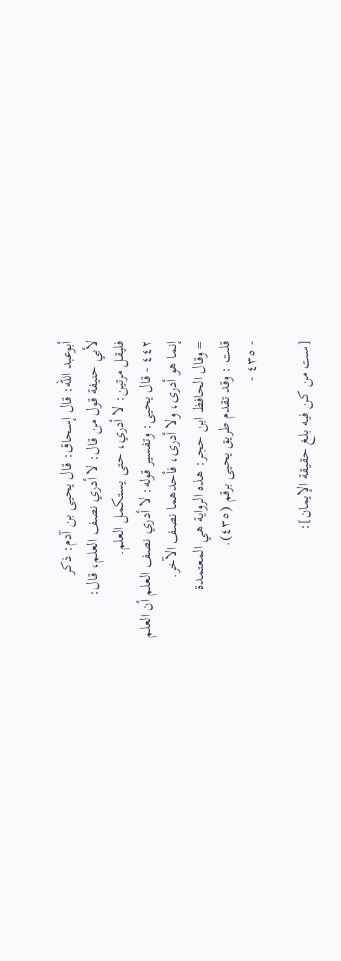أبوعبد الله: قال إسحاق: قال يحيى بن آدم: ذكر
لأبي حنيفة قول من قال: لا أدري نصف العلم، قال:
فليقل مرتين: لا أدري، حتى يستكمل العلم.
٤٤٢ - قال يحيى: وتفسير قوله: لا أدري نصف العلم أن العلم
إنما هو أدرى، ولا أدرى، فأحدهما نصف الآخر.
= وقال الحافظ ابن حجر: هذه الرواية هي المعتمدة
قلت : وقد تقدم طريق يحيى برقم (٤٣٥).
- ٤٣٥ -

[ست من كن فيه بلغ حقيقة الإيمان]: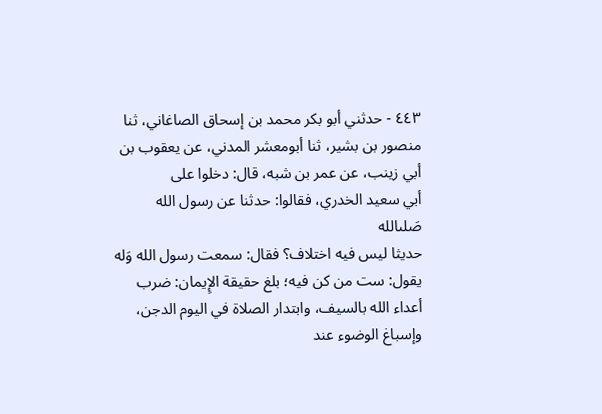٤٤٣ - حدثني أبو بكر محمد بن إسحاق الصاغاني، ثنا
منصور بن بشير، ثنا أبومعشر المدني، عن يعقوب بن
أبي زينب، عن عمر بن شبه، قال: دخلوا على
أبي سعيد الخدري، فقالوا: حدثنا عن رسول الله
صَلىالله
حديثا ليس فيه اختلاف؟ فقال: سمعت رسول الله وَله
يقول: ست من كن فيه؛ بلغ حقيقة الإِيمان: ضرب
أعداء الله بالسيف، وابتدار الصلاة في اليوم الدجن،
وإسباغ الوضوء عند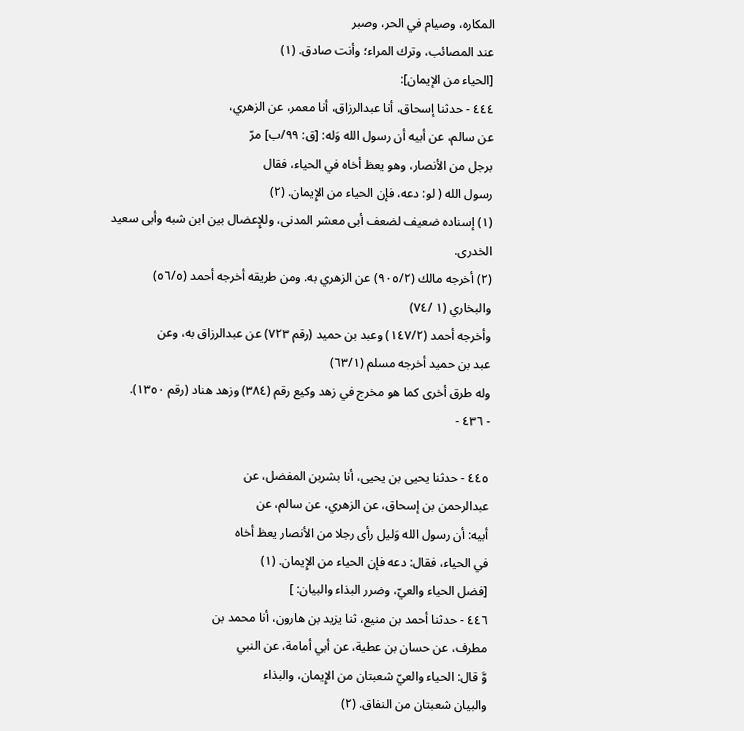المكاره، وصيام في الحر، وصبر
عند المصائب، وترك المراء؛ وأنت صادق. (١)
[الحياء من الإيمان]:
٤٤٤ - حدثنا إسحاق، أنا عبدالرزاق، أنا معمر، عن الزهري،
عن سالم، عن أبيه أن رسول الله وَله: [ق: ٩٩/ب] مرّ
برجل من الأنصار، وهو يعظ أخاه في الحياء، فقال
رسول الله ( لو: دعه، فإن الحياء من الإِيمان. (٢)
(١) إسناده ضعيف لضعف أبى معشر المدنى، وللإِعضال بين ابن شبه وأبى سعيد
الخدرى.
(٢) أخرجه مالك (٩٠٥/٢) عن الزهري به. ومن طريقه أخرجه أحمد (٥٦/٥)
والبخاري (١ /٧٤)
وأخرجه أحمد (١٤٧/٢) وعبد بن حميد (رقم ٧٢٣) عن عبدالرزاق به، وعن
عبد بن حميد أخرجه مسلم (٦٣/١)
وله طرق أخرى كما هو مخرج في زهد وكيع رقم (٣٨٤) وزهد هناد (رقم ١٣٥٠).
- ٤٣٦ -

٤٤٥ - حدثنا يحيى بن يحيى، أنا بشربن المفضل، عن
عبدالرحمن بن إسحاق، عن الزهري، عن سالم، عن
أبيه: أن رسول الله وَليل رأى رجلا من الأنصار يعظ أخاه
في الحياء، فقال: دعه فإن الحياء من الإِيمان. (١)
[فضل الحياء والعيّ، وضرر البذاء والبيان: ]
٤٤٦ - حدثنا أحمد بن منيع، ثنا يزيد بن هارون، أنا محمد بن
مطرف، عن حسان بن عطية، عن أبي أمامة، عن النبي
وَّ قال: الحياء والعيّ شعبتان من الإِيمان، والبذاء
والبيان شعبتان من النفاق. (٢)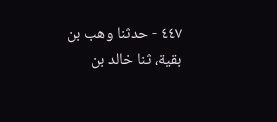٤٤٧ - حدثنا وهب بن بقية، ثنا خالد بن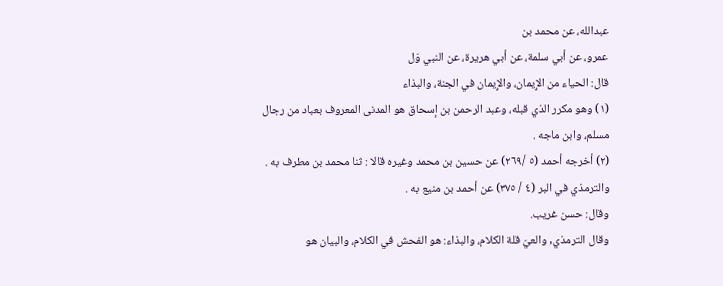عبدالله، عن محمد بن
عمرو، عن أبي سلمة، عن أبي هريرة، عن النبي وَل
قال: الحياء من الإِيمان، والإِيمان في الجنة، والبذاء
(١) وهو مكرر الذي قبله، وعبد الرحمن بن إسحاق هو المدنى المعروف بعباد من رجال
مسلم، وابن ماجه .
(٢) أخرجه أحمد (٥ /٢٦٩) عن حسين بن محمد وغيره قالا : ثنا محمد بن مطرف به .
والترمذي في البر (٤ / ٣٧٥) عن أحمد بن منيع به .
وقال: حسن غريب.
وقال الترمذي, والعيّ قلة الكلام، والبذاء: هو الفحش في الكلام، والبيان هو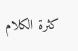كثرة الكلام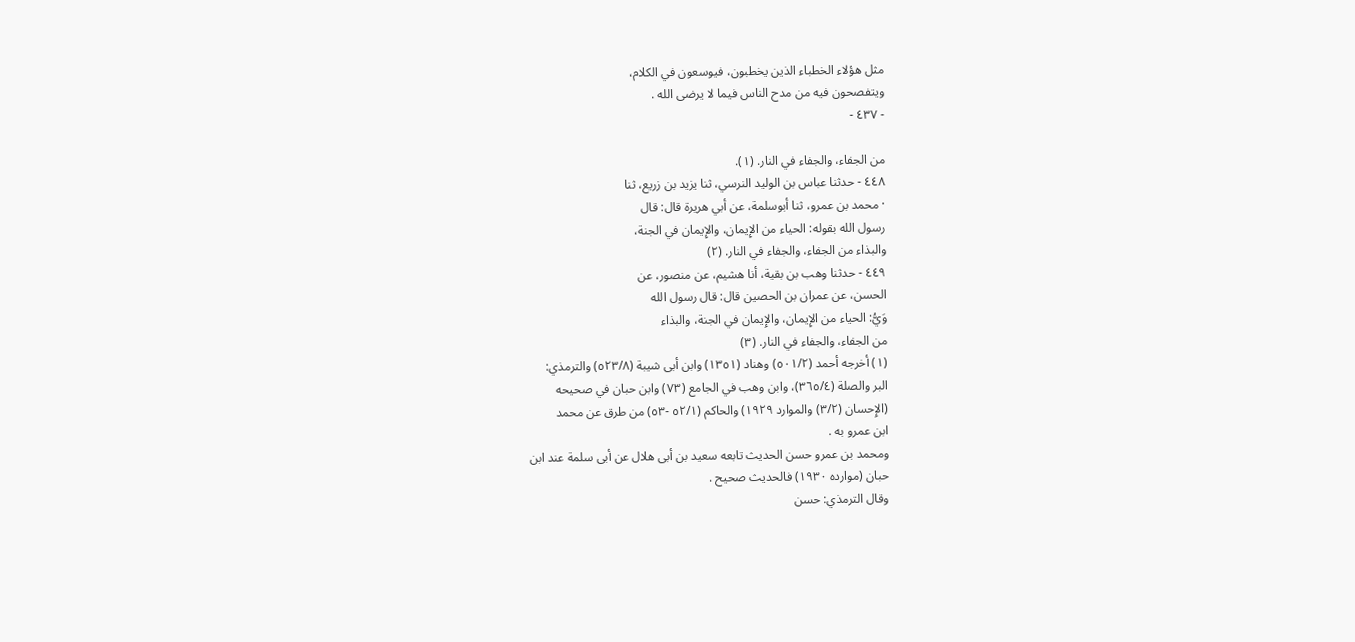مثل هؤلاء الخطباء الذين يخطبون، فيوسعون في الكلام،
ويتفصحون فيه من مدح الناس فيما لا يرضى الله .
- ٤٣٧ -

من الجفاء، والجفاء في النار. (١).
٤٤٨ - حدثنا عباس بن الوليد النرسي، ثنا يزيد بن زريع، ثنا
· محمد بن عمرو، ثنا أبوسلمة، عن أبي هريرة قال: قال
رسول الله بقوله: الحياء من الإِيمان، والإِيمان في الجنة،
والبذاء من الجفاء، والجفاء في النار. (٢)
٤٤٩ - حدثنا وهب بن بقية، أنا هشيم، عن منصور، عن
الحسن، عن عمران بن الحصين قال: قال رسول الله
وَيُّ: الحياء من الإِيمان، والإِيمان في الجنة، والبذاء
من الجفاء، والجفاء في النار. (٣)
(١) أخرجه أحمد (٥٠١/٢) وهناد (١٣٥١) وابن أبى شيبة (٥٢٣/٨) والترمذي:
البر والصلة (٣٦٥/٤)، وابن وهب في الجامع (٧٣) وابن حبان في صحيحه
(الإِحسان (٣/٢) والموارد ١٩٢٩) والحاكم (٥٢/١ -٥٣) من طرق عن محمد
ابن عمرو به .
ومحمد بن عمرو حسن الحديث تابعه سعيد بن أبى هلال عن أبى سلمة عند ابن
حبان (موارده ١٩٣٠) فالحديث صحيح .
وقال الترمذي: حسن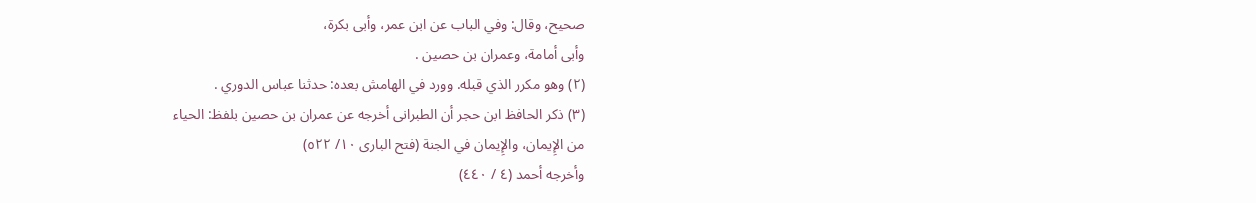صحيح، وقال: وفي الباب عن ابن عمر، وأبى بكرة،
وأبى أمامة، وعمران بن حصين .
(٢) وهو مكرر الذي قبله. وورد في الهامش بعده: حدثنا عباس الدوري .
(٣) ذكر الحافظ ابن حجر أن الطبرانى أخرجه عن عمران بن حصين بلفظ: الحياء
من الإِيمان، والإِيمان في الجنة (فتح البارى ١٠/ ٥٢٢)
وأخرجه أحمد (٤ / ٤٤٠)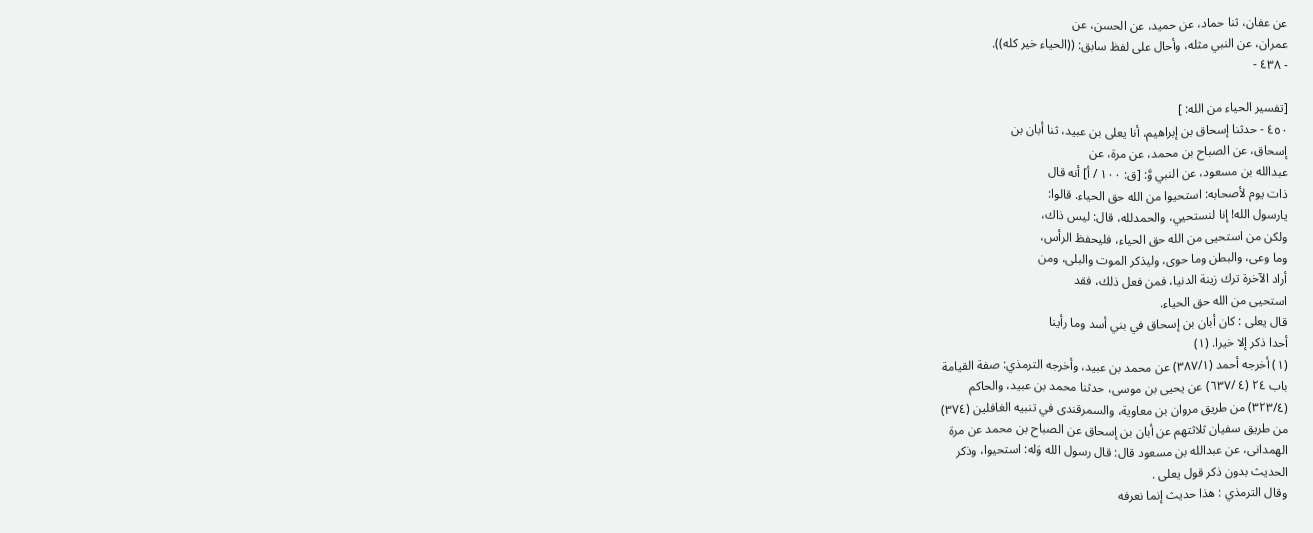عن عفان، ثنا حماد، عن حميد، عن الحسن، عن
عمران، عن النبي مثله، وأحال على لفظ سابق: ((الحياء خير كله)).
- ٤٣٨ -

[تفسير الحياء من الله: ]
٤٥٠ - حدثنا إسحاق بن إبراهيم، أنا يعلى بن عبيد، ثنا أبان بن
إسحاق، عن الصباح بن محمد، عن مرة، عن
عبدالله بن مسعود، عن النبي وَّ: [ق: ١٠٠ / أ] أنه قال
ذات يوم لأصحابه: استحيوا من الله حق الحياء. قالوا:
يارسول الله! إنا لنستحيي، والحمدلله، قال: ليس ذاك،
ولكن من استحيى من الله حق الحياء، فليحفظ الرأس،
وما وعى، والبطن وما حوى، وليذكر الموت والبلى، ومن
أراد الآخرة ترك زينة الدنيا، فمن فعل ذلك، فقد
استحیی من الله حق الحياء.
قال يعلى : كان أبان بن إسحاق في بني أسد وما رأينا
أحدا ذكر إلا خيرا. (١)
(١) أخرجه أحمد (٣٨٧/١) عن محمد بن عبيد، وأخرجه الترمذي: صفة القيامة
باب ٢٤ (٤ /٦٣٧) عن يحيى بن موسى، حدثنا محمد بن عبيد، والحاكم
(٣٢٣/٤) من طريق مروان بن معاوية، والسمرقندى في تنبيه الغافلين (٣٧٤)
من طريق سفيان ثلاثتهم عن أبان بن إسحاق عن الصباح بن محمد عن مرة
الهمدانى، عن عبدالله بن مسعود قال: قال رسول الله وَله: استحيوا، وذكر
الحدیث بدون ذكر قول يعلى .
وقال الترمذي : هذا حديث إنما نعرفه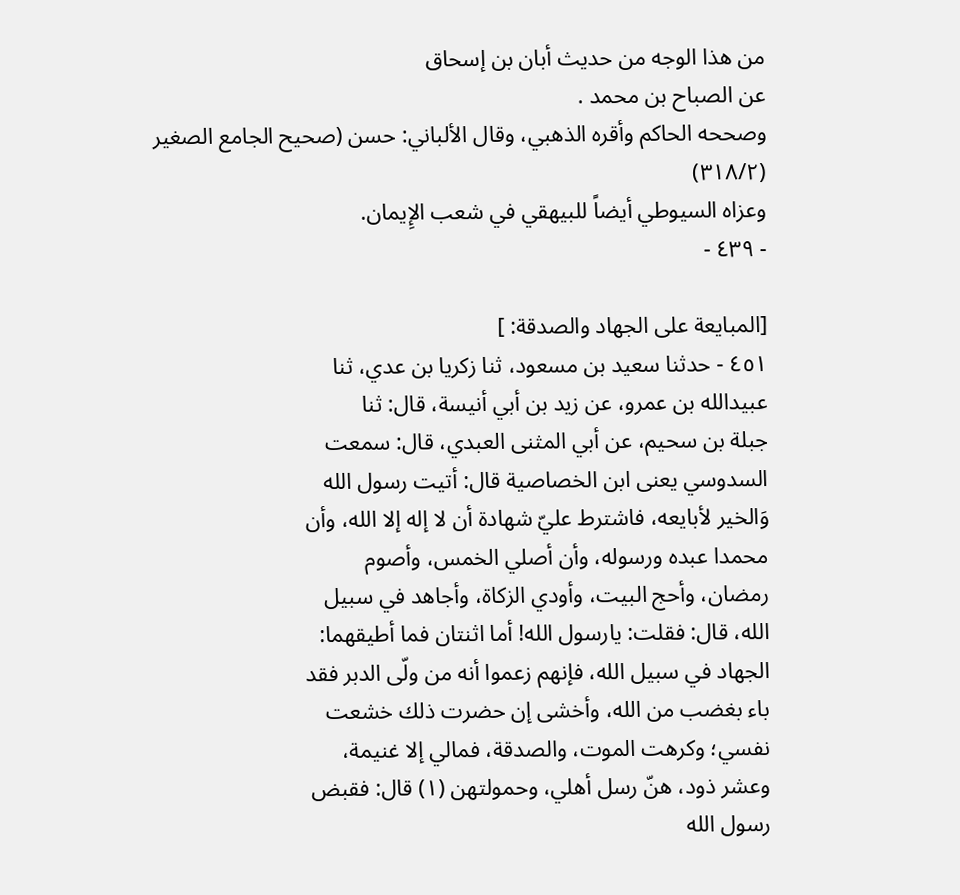من هذا الوجه من حديث أبان بن إسحاق
عن الصباح بن محمد .
وصححه الحاكم وأقره الذهبي، وقال الألباني: حسن (صحيح الجامع الصغير
(٣١٨/٢)
وعزاه السيوطي أيضاً للبيهقي في شعب الإِيمان.
- ٤٣٩ -

[المبايعة على الجهاد والصدقة: ]
٤٥١ - حدثنا سعيد بن مسعود، ثنا زكريا بن عدي، ثنا
عبيدالله بن عمرو، عن زيد بن أبي أنيسة، قال: ثنا
جبلة بن سحيم، عن أبي المثنى العبدي، قال: سمعت
السدوسي يعنى ابن الخصاصية قال: أتيت رسول الله
وَالخير لأبايعه، فاشترط عليّ شهادة أن لا إله إلا الله، وأن
محمدا عبده ورسوله، وأن أصلي الخمس، وأصوم
رمضان، وأحج البيت، وأودي الزكاة، وأجاهد في سبيل
الله، قال: فقلت: يارسول الله! أما اثنتان فما أطيقهما:
الجهاد في سبيل الله، فإنهم زعموا أنه من ولّى الدبر فقد
باء بغضب من الله، وأخشى إن حضرت ذلك خشعت
نفسي؛ وكرهت الموت، والصدقة، فمالي إلا غنيمة،
وعشر ذود، هنّ رسل أهلي، وحمولتهن (١) قال: فقبض
رسول الله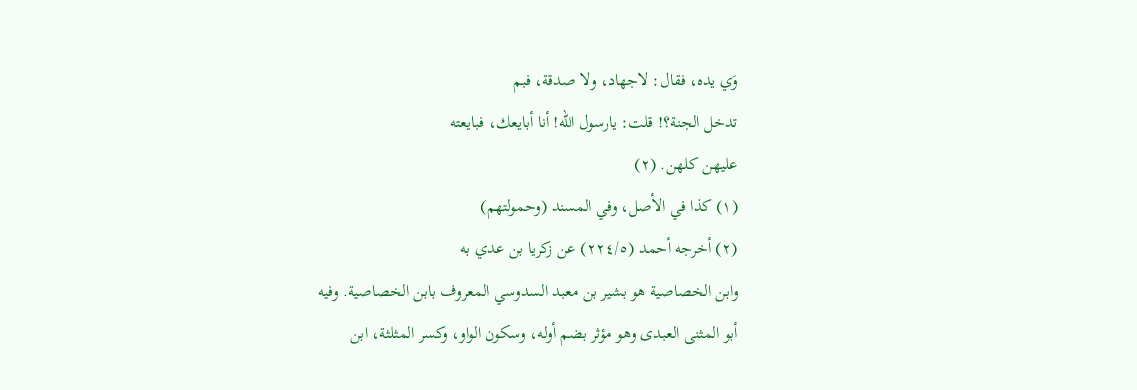وَي يده، فقال: لاجهاد، ولا صدقة، فبم
تدخل الجنة؟! قلت: يارسول الله! أنا أبايعك، فبايعته
عليهن كلهن. (٢)
(١) كذا في الأصل، وفي المسند (وحمولتهم)
(٢) أخرجه أحمد (٢٢٤/٥) عن زكريا بن عدي به
وابن الخصاصية هو بشير بن معبد السدوسي المعروف بابن الخصاصية. وفيه
أبو المثنى العبدى وهو مؤثر بضم أوله، وسكون الواو، وكسر المثلثة، ابن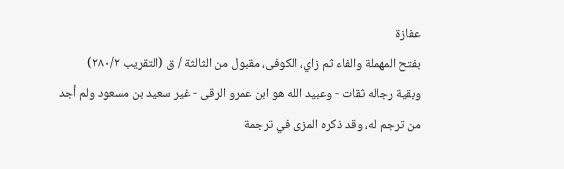عفازة
بفتح المهملة والفاء ثم زاي، الكوفى، مقبول من الثالثة / ق (التقريب ٢٨٠/٢)
وبقية رجاله ثقات - وعبيد الله هو ابن عمرو الرقى - غير سعيد بن مسعود ولم أجد
من ترجم له، وقد ذكره المزى في ترجمة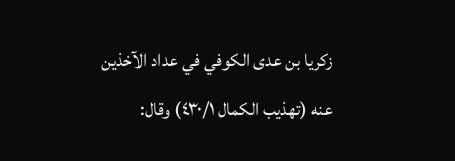زكريا بن عدى الكوفي في عداد الآخذين
عنه (تهذيب الكمال ٤٣٠/١) وقال: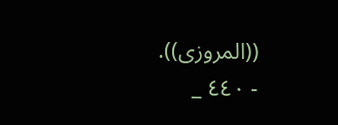((المروزى)).
- ٤٤٠ _